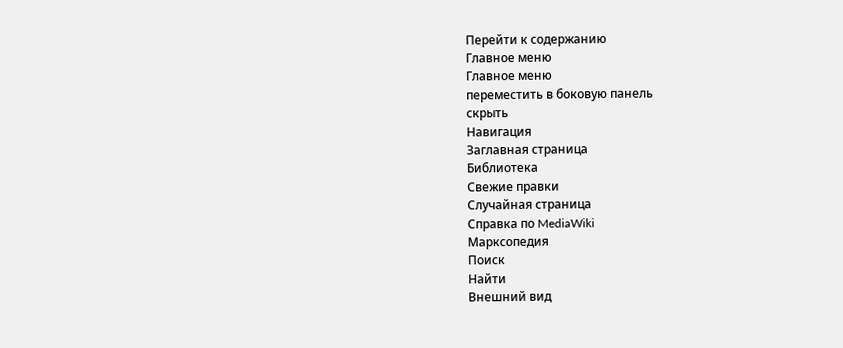Перейти к содержанию
Главное меню
Главное меню
переместить в боковую панель
скрыть
Навигация
Заглавная страница
Библиотека
Свежие правки
Случайная страница
Справка по MediaWiki
Марксопедия
Поиск
Найти
Внешний вид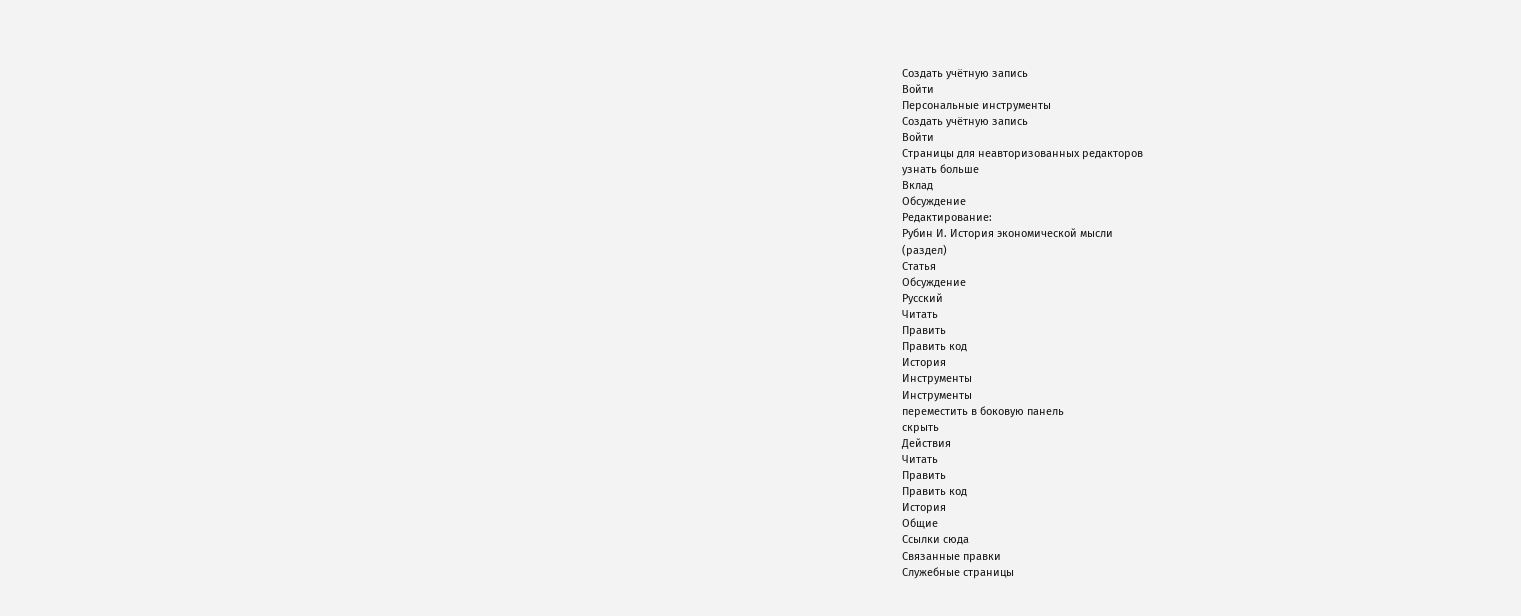Создать учётную запись
Войти
Персональные инструменты
Создать учётную запись
Войти
Страницы для неавторизованных редакторов
узнать больше
Вклад
Обсуждение
Редактирование:
Рубин И. История экономической мысли
(раздел)
Статья
Обсуждение
Русский
Читать
Править
Править код
История
Инструменты
Инструменты
переместить в боковую панель
скрыть
Действия
Читать
Править
Править код
История
Общие
Ссылки сюда
Связанные правки
Служебные страницы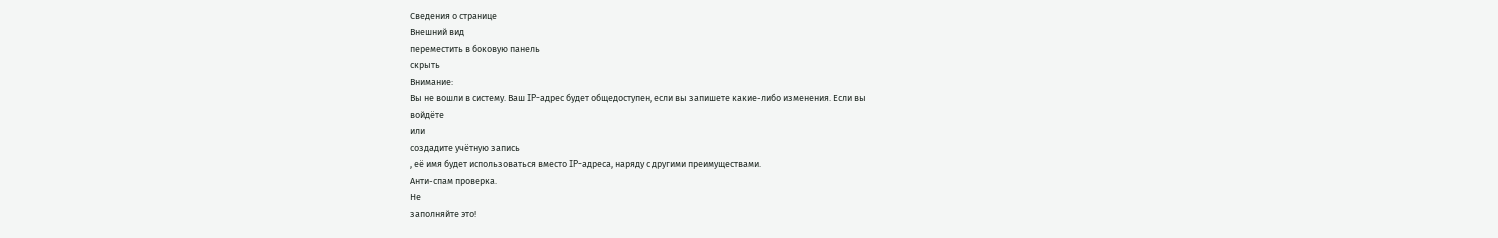Сведения о странице
Внешний вид
переместить в боковую панель
скрыть
Внимание:
Вы не вошли в систему. Ваш IP-адрес будет общедоступен, если вы запишете какие-либо изменения. Если вы
войдёте
или
создадите учётную запись
, её имя будет использоваться вместо IP-адреса, наряду с другими преимуществами.
Анти-спам проверка.
Не
заполняйте это!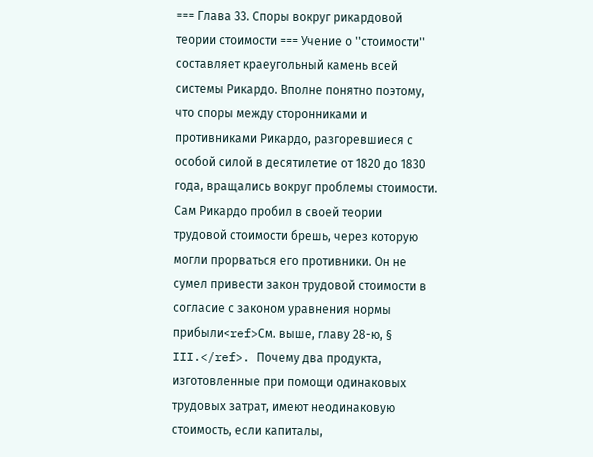=== Глава 33. Споры вокруг рикардовой теории стоимости === Учение о ''стоимости'' составляет краеугольный камень всей системы Рикардо. Вполне понятно поэтому, что споры между сторонниками и противниками Рикардо, разгоревшиеся с особой силой в десятилетие от 1820 до 1830 года, вращались вокруг проблемы стоимости. Сам Рикардо пробил в своей теории трудовой стоимости брешь, через которую могли прорваться его противники. Он не сумел привести закон трудовой стоимости в согласие с законом уравнения нормы прибыли<ref>См. выше, главу 28-ю, § III.</ref>. Почему два продукта, изготовленные при помощи одинаковых трудовых затрат, имеют неодинаковую стоимость, если капиталы,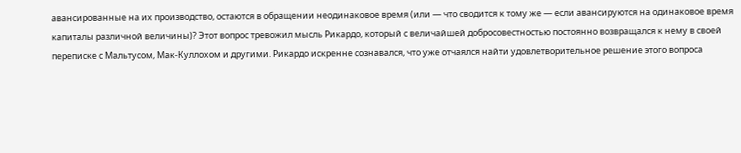авансированные на их производство, остаются в обращении неодинаковое время (или — что сводится к тому же — если авансируются на одинаковое время капиталы различной величины)? Этот вопрос тревожил мысль Рикардо, который с величайшей добросовестностью постоянно возвращался к нему в своей переписке с Мальтусом, Мак-Куллохом и другими. Рикардо искренне сознавался, что уже отчаялся найти удовлетворительное решение этого вопроса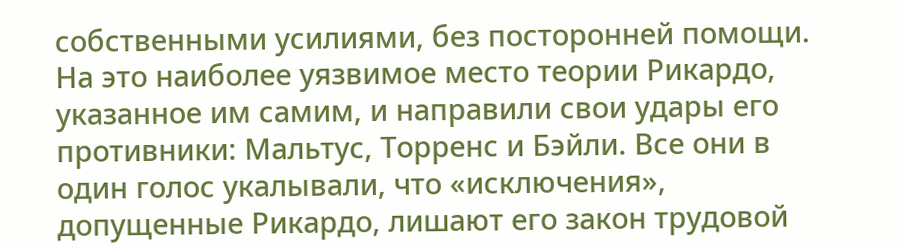собственными усилиями, без посторонней помощи. На это наиболее уязвимое место теории Рикардо, указанное им самим, и направили свои удары его противники: Мальтус, Торренс и Бэйли. Все они в один голос укалывали, что «исключения», допущенные Рикардо, лишают его закон трудовой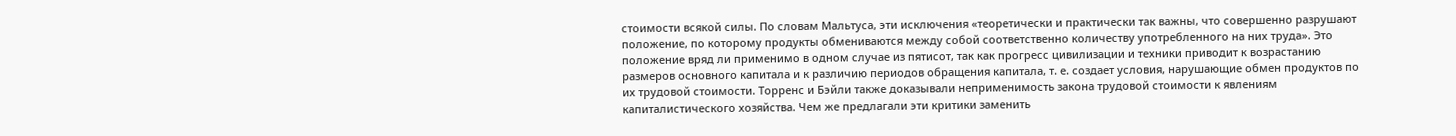стоимости всякой силы. По словам Мальтуса, эти исключения «теоретически и практически так важны, что совершенно разрушают положение, по которому продукты обмениваются между собой соответственно количеству употребленного на них труда». Это положение вряд ли применимо в одном случае из пятисот, так как прогресс цивилизации и техники приводит к возрастанию размеров основного капитала и к различию периодов обращения капитала, т. е. создает условия, нарушающие обмен продуктов по их трудовой стоимости. Торренс и Бэйли также доказывали неприменимость закона трудовой стоимости к явлениям капиталистического хозяйства. Чем же предлагали эти критики заменить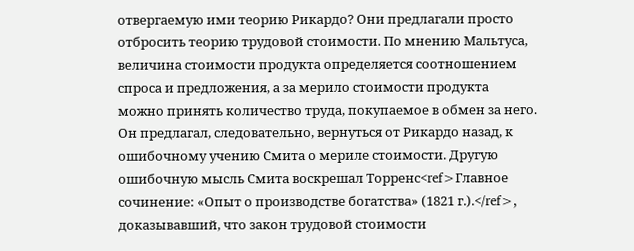отвергаемую ими теорию Рикардо? Они предлагали просто отбросить теорию трудовой стоимости. По мнению Мальтуса, величина стоимости продукта определяется соотношением спроса и предложения, а за мерило стоимости продукта можно принять количество труда, покупаемое в обмен за него. Он предлагал, следовательно, вернуться от Рикардо назад, к ошибочному учению Смита о мериле стоимости. Другую ошибочную мысль Смита воскрешал Торренс<ref>Главное сочинение: «Опыт о производстве богатства» (1821 г.).</ref>, доказывавший, что закон трудовой стоимости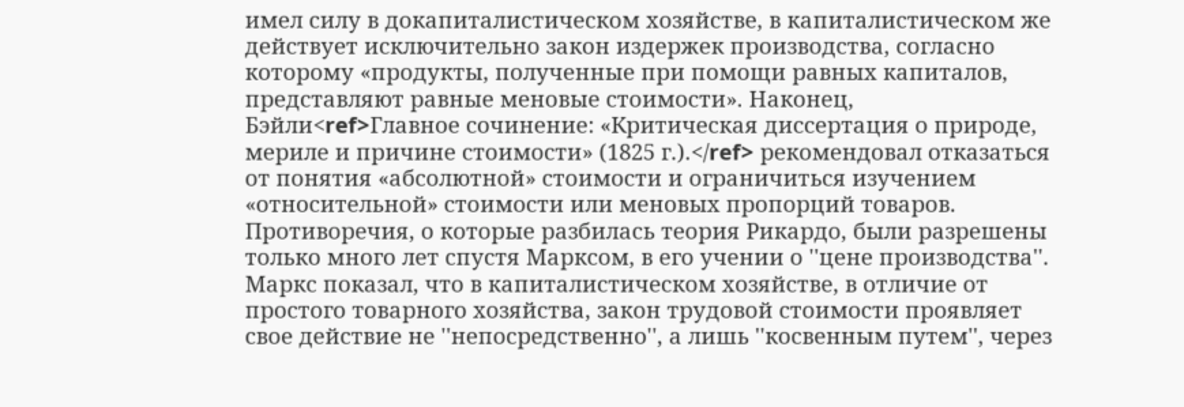имел силу в докапиталистическом хозяйстве, в капиталистическом же действует исключительно закон издержек производства, согласно которому «продукты, полученные при помощи равных капиталов, представляют равные меновые стоимости». Наконец, Бэйли<ref>Главное сочинение: «Критическая диссертация о природе, мериле и причине стоимости» (1825 г.).</ref> рекомендовал отказаться от понятия «абсолютной» стоимости и ограничиться изучением «относительной» стоимости или меновых пропорций товаров. Противоречия, о которые разбилась теория Рикардо, были разрешены только много лет спустя Марксом, в его учении о ''цене производства''. Маркс показал, что в капиталистическом хозяйстве, в отличие от простого товарного хозяйства, закон трудовой стоимости проявляет свое действие не ''непосредственно'', а лишь ''косвенным путем'', через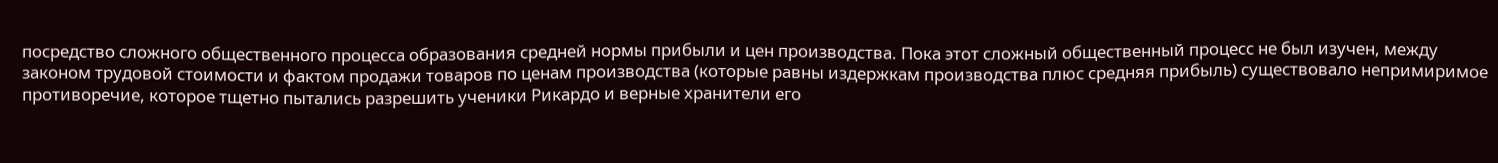посредство сложного общественного процесса образования средней нормы прибыли и цен производства. Пока этот сложный общественный процесс не был изучен, между законом трудовой стоимости и фактом продажи товаров по ценам производства (которые равны издержкам производства плюс средняя прибыль) существовало непримиримое противоречие, которое тщетно пытались разрешить ученики Рикардо и верные хранители его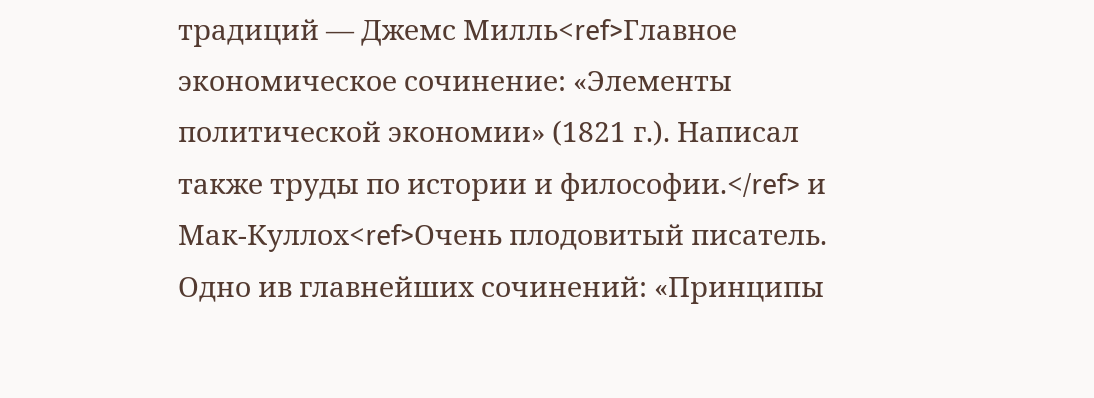традиций — Джемс Милль<ref>Главное экономическое сочинение: «Элементы политической экономии» (1821 г.). Написал также труды по истории и философии.</ref> и Мак-Куллох<ref>Очень плодовитый писатель. Одно ив главнейших сочинений: «Принципы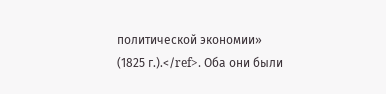политической экономии» (1825 г.).</ref>. Оба они были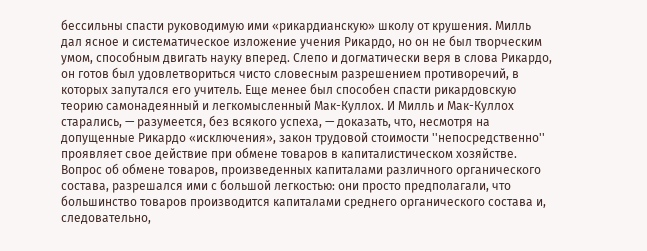бессильны спасти руководимую ими «рикардианскую» школу от крушения. Милль дал ясное и систематическое изложение учения Рикардо, но он не был творческим умом, способным двигать науку вперед. Слепо и догматически веря в слова Рикардо, он готов был удовлетвориться чисто словесным разрешением противоречий, в которых запутался его учитель. Еще менее был способен спасти рикардовскую теорию самонадеянный и легкомысленный Мак-Куллох. И Милль и Мак-Куллох старались, — разумеется, без всякого успеха, — доказать, что, несмотря на допущенные Рикардо «исключения», закон трудовой стоимости ''непосредственно'' проявляет свое действие при обмене товаров в капиталистическом хозяйстве. Вопрос об обмене товаров, произведенных капиталами различного органического состава, разрешался ими с большой легкостью: они просто предполагали, что большинство товаров производится капиталами среднего органического состава и, следовательно,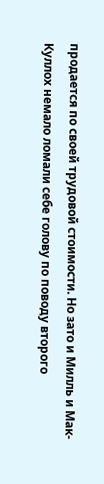продается по своей трудовой стоимости. Но зато и Милль и Мак-Куллох немало ломали себе голову по поводу второго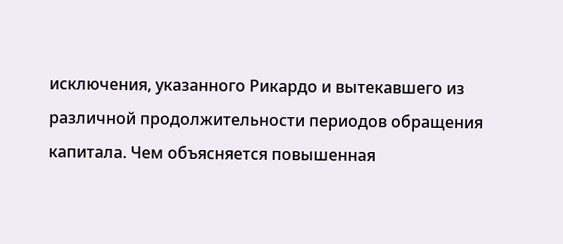исключения, указанного Рикардо и вытекавшего из различной продолжительности периодов обращения капитала. Чем объясняется повышенная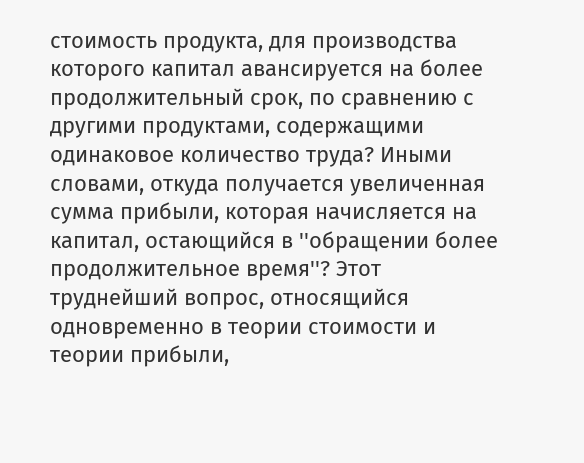стоимость продукта, для производства которого капитал авансируется на более продолжительный срок, по сравнению с другими продуктами, содержащими одинаковое количество труда? Иными словами, откуда получается увеличенная сумма прибыли, которая начисляется на капитал, остающийся в ''обращении более продолжительное время''? Этот труднейший вопрос, относящийся одновременно в теории стоимости и теории прибыли,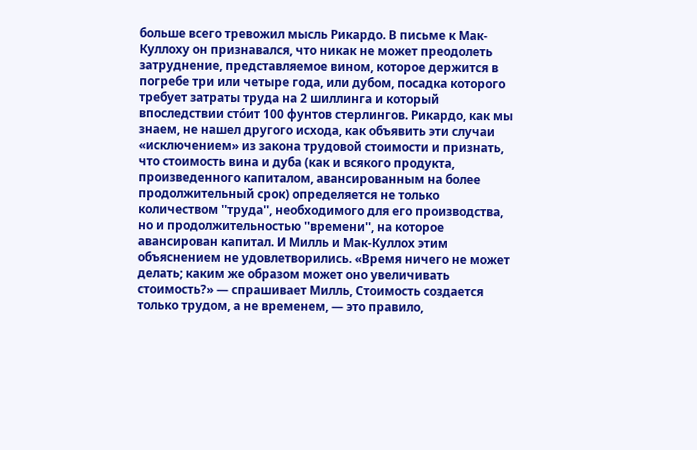больше всего тревожил мысль Рикардо. В письме к Мак-Куллоху он признавался, что никак не может преодолеть затруднение, представляемое вином, которое держится в погребе три или четыре года, или дубом, посадка которого требует затраты труда на 2 шиллинга и который впоследствии сто́ит 100 фунтов стерлингов. Рикардо, как мы знаем, не нашел другого исхода, как объявить эти случаи «исключением» из закона трудовой стоимости и признать, что стоимость вина и дуба (как и всякого продукта, произведенного капиталом, авансированным на более продолжительный срок) определяется не только количеством ''труда'', необходимого для его производства, но и продолжительностью ''времени'', на которое авансирован капитал. И Милль и Мак-Куллох этим объяснением не удовлетворились. «Время ничего не может делать; каким же образом может оно увеличивать стоимость?» — спрашивает Милль, Стоимость создается только трудом, а не временем, — это правило,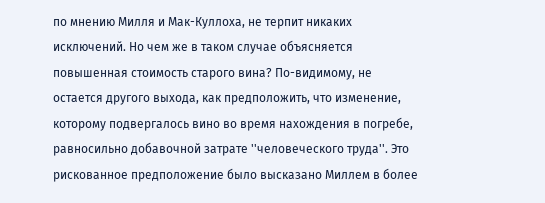по мнению Милля и Мак-Куллоха, не терпит никаких исключений. Но чем же в таком случае объясняется повышенная стоимость старого вина? По-видимому, не остается другого выхода, как предположить, что изменение, которому подвергалось вино во время нахождения в погребе, равносильно добавочной затрате ''человеческого труда''. Это рискованное предположение было высказано Миллем в более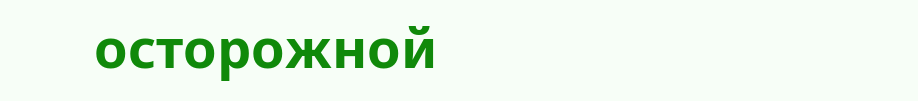осторожной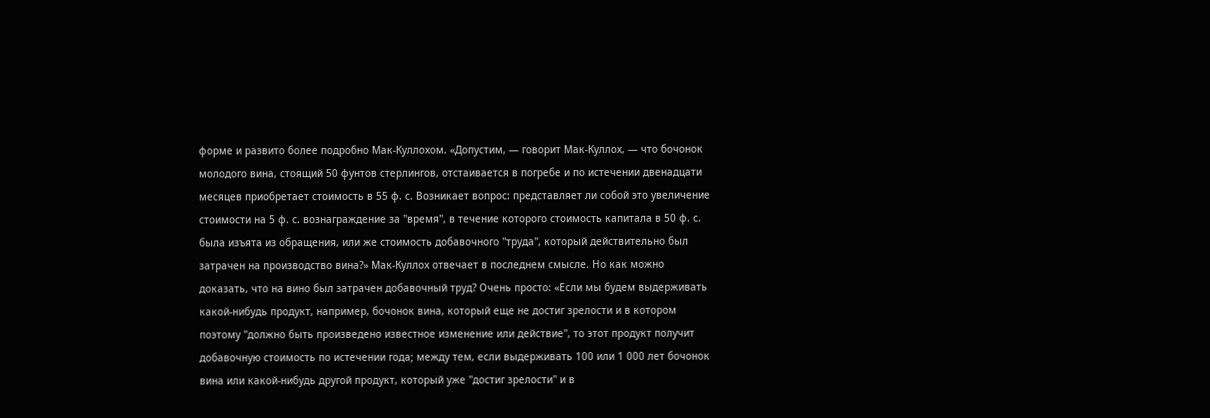форме и развито более подробно Мак-Куллохом. «Допустим, — говорит Мак-Куллох, — что бочонок молодого вина, стоящий 50 фунтов стерлингов, отстаивается в погребе и по истечении двенадцати месяцев приобретает стоимость в 55 ф. с. Возникает вопрос: представляет ли собой это увеличение стоимости на 5 ф. с. вознаграждение за ''время'', в течение которого стоимость капитала в 50 ф. с. была изъята из обращения, или же стоимость добавочного ''труда'', который действительно был затрачен на производство вина?» Мак-Куллох отвечает в последнем смысле. Но как можно доказать, что на вино был затрачен добавочный труд? Очень просто: «Если мы будем выдерживать какой-нибудь продукт, например, бочонок вина, который еще не достиг зрелости и в котором поэтому ''должно быть произведено известное изменение или действие'', то этот продукт получит добавочную стоимость по истечении года; между тем, если выдерживать 100 или 1 000 лет бочонок вина или какой-нибудь другой продукт, который уже ''достиг зрелости'' и в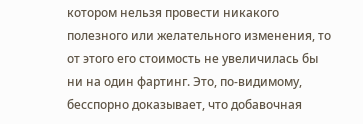котором нельзя провести никакого полезного или желательного изменения, то от этого его стоимость не увеличилась бы ни на один фартинг. Это, по-видимому, бесспорно доказывает, что добавочная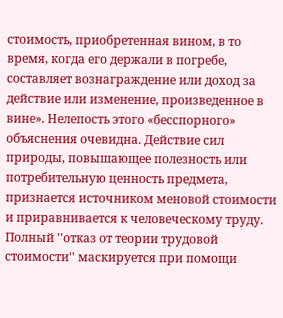стоимость, приобретенная вином, в то время, когда его держали в погребе, составляет вознаграждение или доход за действие или изменение, произведенное в вине». Нелепость этого «бесспорного» объяснения очевидна. Действие сил природы, повышающее полезность или потребительную ценность предмета, признается источником меновой стоимости и приравнивается к человеческому труду. Полный ''отказ от теории трудовой стоимости'' маскируется при помощи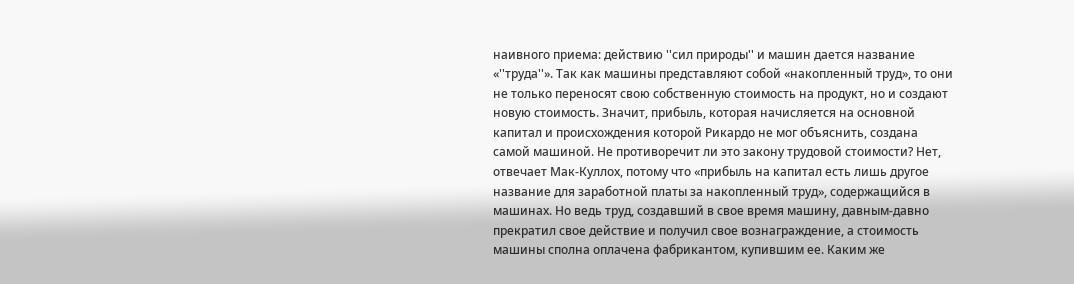наивного приема: действию ''сил природы'' и машин дается название «''труда''». Так как машины представляют собой «накопленный труд», то они не только переносят свою собственную стоимость на продукт, но и создают новую стоимость. Значит, прибыль, которая начисляется на основной капитал и происхождения которой Рикардо не мог объяснить, создана самой машиной. Не противоречит ли это закону трудовой стоимости? Нет, отвечает Мак-Куллох, потому что «прибыль на капитал есть лишь другое название для заработной платы за накопленный труд», содержащийся в машинах. Но ведь труд, создавший в свое время машину, давным-давно прекратил свое действие и получил свое вознаграждение, а стоимость машины сполна оплачена фабрикантом, купившим ее. Каким же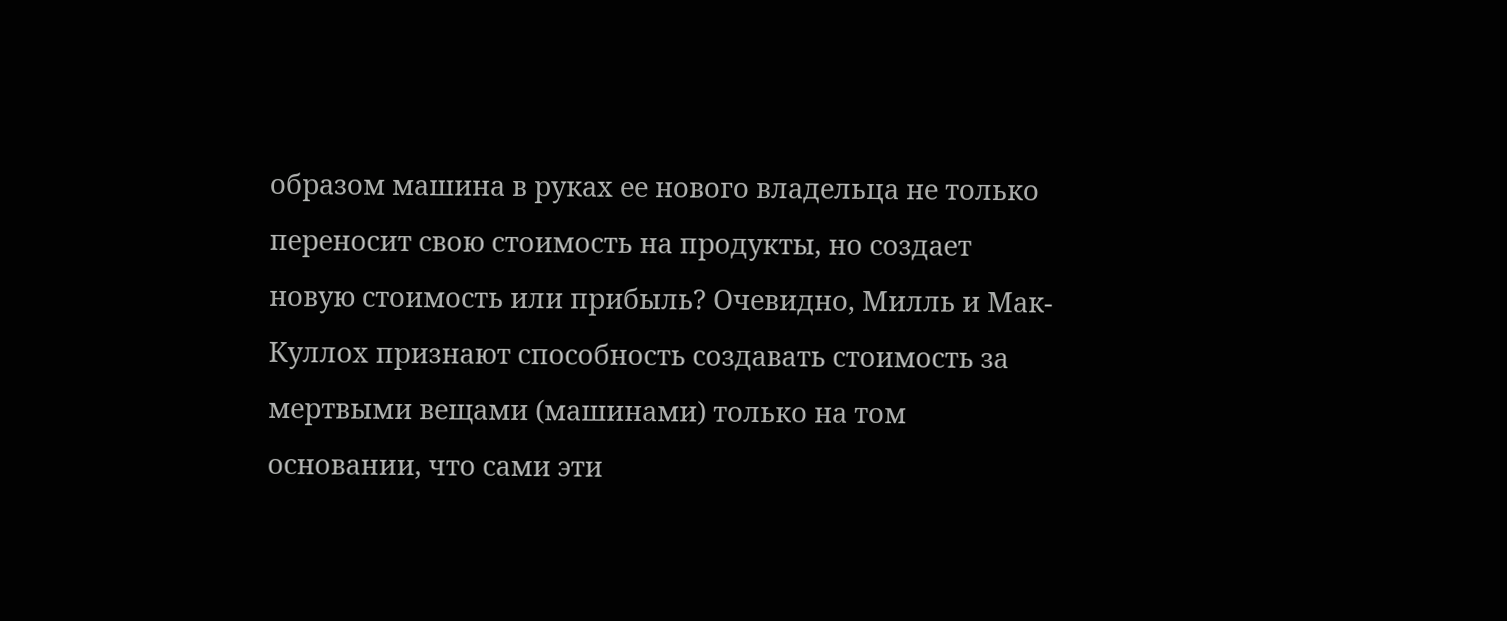образом машина в руках ее нового владельца не только переносит свою стоимость на продукты, но создает новую стоимость или прибыль? Очевидно, Милль и Мак-Куллох признают способность создавать стоимость за мертвыми вещами (машинами) только на том основании, что сами эти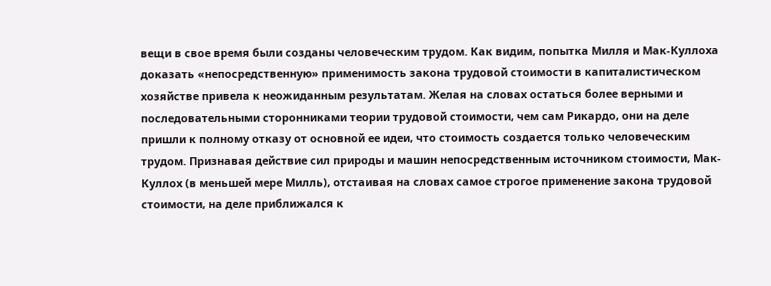вещи в свое время были созданы человеческим трудом. Как видим, попытка Милля и Мак-Куллоха доказать «непосредственную» применимость закона трудовой стоимости в капиталистическом хозяйстве привела к неожиданным результатам. Желая на словах остаться более верными и последовательными сторонниками теории трудовой стоимости, чем сам Рикардо, они на деле пришли к полному отказу от основной ее идеи, что стоимость создается только человеческим трудом. Признавая действие сил природы и машин непосредственным источником стоимости, Мак-Куллох (в меньшей мере Милль), отстаивая на словах самое строгое применение закона трудовой стоимости, на деле приближался к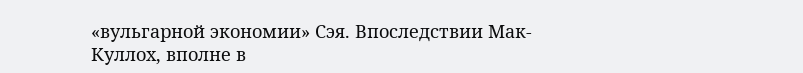«вульгарной экономии» Сэя. Впоследствии Мак-Куллох, вполне в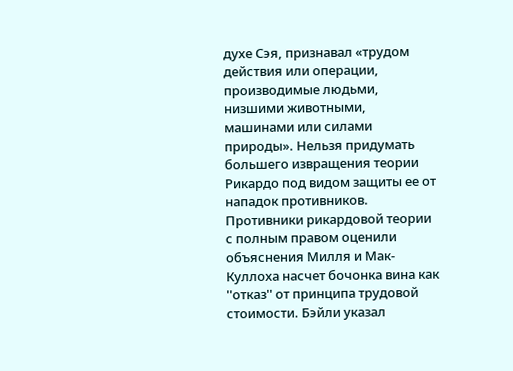духе Сэя, признавал «трудом действия или операции, производимые людьми, низшими животными, машинами или силами природы». Нельзя придумать большего извращения теории Рикардо под видом защиты ее от нападок противников. Противники рикардовой теории с полным правом оценили объяснения Милля и Мак-Куллоха насчет бочонка вина как ''отказ'' от принципа трудовой стоимости. Бэйли указал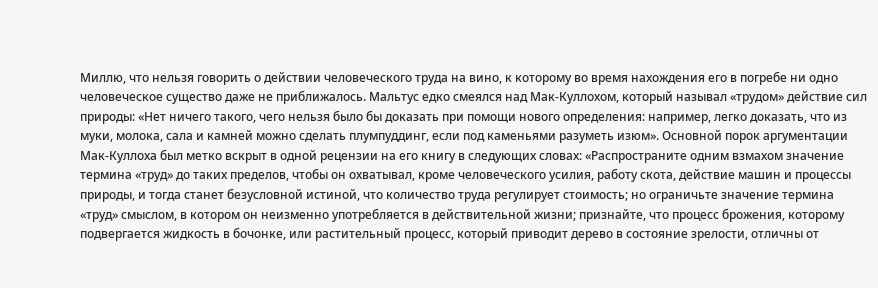Миллю, что нельзя говорить о действии человеческого труда на вино, к которому во время нахождения его в погребе ни одно человеческое существо даже не приближалось. Мальтус едко смеялся над Мак-Куллохом, который называл «трудом» действие сил природы: «Нет ничего такого, чего нельзя было бы доказать при помощи нового определения: например, легко доказать, что из муки, молока, сала и камней можно сделать плумпуддинг, если под каменьями разуметь изюм». Основной порок аргументации Мак-Куллоха был метко вскрыт в одной рецензии на его книгу в следующих словах: «Распространите одним взмахом значение термина «труд» до таких пределов, чтобы он охватывал, кроме человеческого усилия, работу скота, действие машин и процессы природы, и тогда станет безусловной истиной, что количество труда регулирует стоимость; но ограничьте значение термина «труд» смыслом, в котором он неизменно употребляется в действительной жизни; признайте, что процесс брожения, которому подвергается жидкость в бочонке, или растительный процесс, который приводит дерево в состояние зрелости, отличны от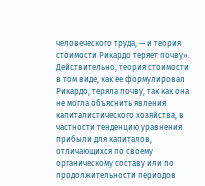человеческого труда, — и теория стоимости Рикардо теряет почву». Действительно, теория стоимости в том виде, как ее формулировал Рикардо, теряла почву, так как она не могла объяснить явления капиталистического хозяйства, в частности тенденцию уравнения прибыли для капиталов, отличающихся по своему органическому составу или по продолжительности периодов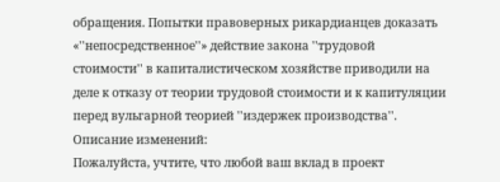обращения. Попытки правоверных рикардианцев доказать «''непосредственное''» действие закона ''трудовой стоимости'' в капиталистическом хозяйстве приводили на деле к отказу от теории трудовой стоимости и к капитуляции перед вульгарной теорией ''издержек производства''.
Описание изменений:
Пожалуйста, учтите, что любой ваш вклад в проект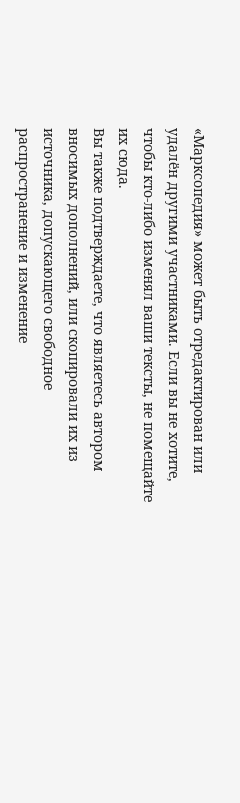«Марксопедия» может быть отредактирован или удалён другими участниками. Если вы не хотите, чтобы кто-либо изменял ваши тексты, не помещайте их сюда.
Вы также подтверждаете, что являетесь автором вносимых дополнений, или скопировали их из источника, допускающего свободное распространение и изменение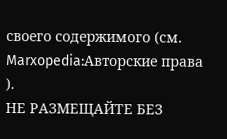своего содержимого (см.
Marxopedia:Авторские права
).
НЕ РАЗМЕЩАЙТЕ БЕЗ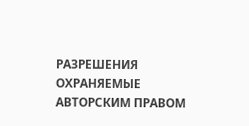РАЗРЕШЕНИЯ ОХРАНЯЕМЫЕ АВТОРСКИМ ПРАВОМ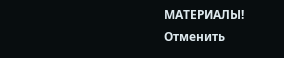МАТЕРИАЛЫ!
Отменить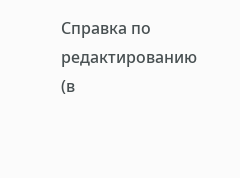Справка по редактированию
(в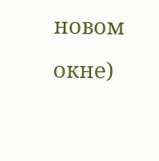новом окне)